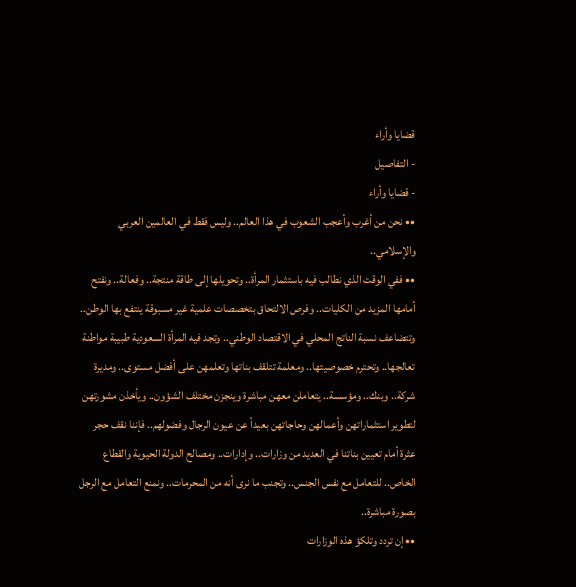قضايا وأراء
- التفاصيل
- قضايا وأراء
•• نحن من أغرب وأعجب الشعوب في هذا العالم.. وليس فقط في العالمين العربي والإسلامي..
•• ففي الوقت الذي نطالب فيه باستثمار المرأة.. وتحويلها إلى طاقة منتجة.. وفعالة.. ونفتح أمامها المزيد من الكليات.. وفرص الالتحاق بتخصصات علمية غير مسبوقة ينتفع بها الوطن.. وتتضاعف نسبة الناتج المحلي في الاقتصاد الوطني.. وتجد فيه المرأة السعودية طبيبة مواطنة تعالجها.. وتحترم خصوصيتها.. ومعلمة تتلقف بناتها وتعلمهن على أفضل مستوى.. ومديرة شركة.. وبنك.. ومؤسسة.. يتعاملن معهن مباشرة وينجزن مختلف الشؤون.. ويأخذن مشورتهن لتطوير استثماراتهن وأعمالهن وحاجاتهن بعيداً عن عيون الرجال وفضولهم.. فإننا نقف حجر عثرة أمام تعيين بناتنا في العديد من وزارات.. وإدارات.. ومصالح الدولة الحيوية والقطاع الخاص.. للتعامل مع نفس الجنس.. وتجنب ما نرى أنه من المحرمات.. ونمنع التعامل مع الرجل بصورة مباشرة..
•• إن تردد وتلكؤ هذه الوزارات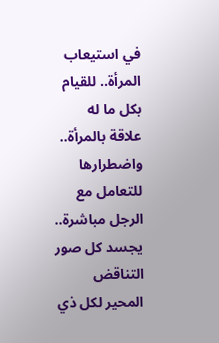في استيعاب المرأة.. للقيام بكل ما له علاقة بالمرأة.. واضطرارها للتعامل مع الرجل مباشرة.. يجسد كل صور التناقض المحير لكل ذي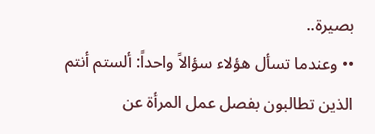بصيرة..
•• وعندما تسأل هؤلاء سؤالاً واحداً: ألستم أنتم الذين تطالبون بفصل عمل المرأة عن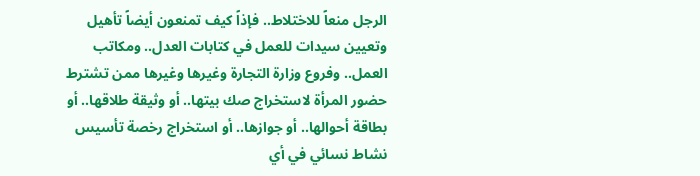الرجل منعاً للاختلاط.. فإذاً كيف تمنعون أيضاً تأهيل وتعيين سيدات للعمل في كتابات العدل.. ومكاتب العمل.. وفروع وزارة التجارة وغيرها وغيرها ممن تشترط حضور المرأة لاستخراج صك بيتها.. أو وثيقة طلاقها.. أو بطاقة أحوالها.. أو جوازها.. أو استخراج رخصة تأسيس نشاط نسائي في أي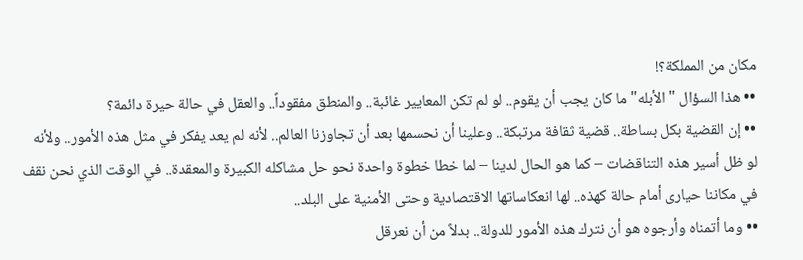مكان من المملكة؟!
•• هذا السؤال "الأبله" ما كان يجب أن يقوم.. لو لم تكن المعايير غائبة.. والمنطق مفقوداً.. والعقل في حالة حيرة دائمة؟
•• إن القضية بكل بساطة.. قضية ثقافة مرتبكة.. وعلينا أن نحسمها بعد أن تجاوزنا العالم.. لأنه لم يعد يفكر في مثل هذه الأمور.. ولأنه لو ظل أسير هذه التناقضات – كما هو الحال لدينا – لما خطا خطوة واحدة نحو حل مشاكله الكبيرة والمعقدة.. في الوقت الذي نحن نقف في مكاننا حيارى أمام حالة كهذه.. لها انعكاساتها الاقتصادية وحتى الأمنية على البلد..
•• وما أتمناه وأرجوه هو أن نترك هذه الأمور للدولة.. بدلاً من أن نعرقل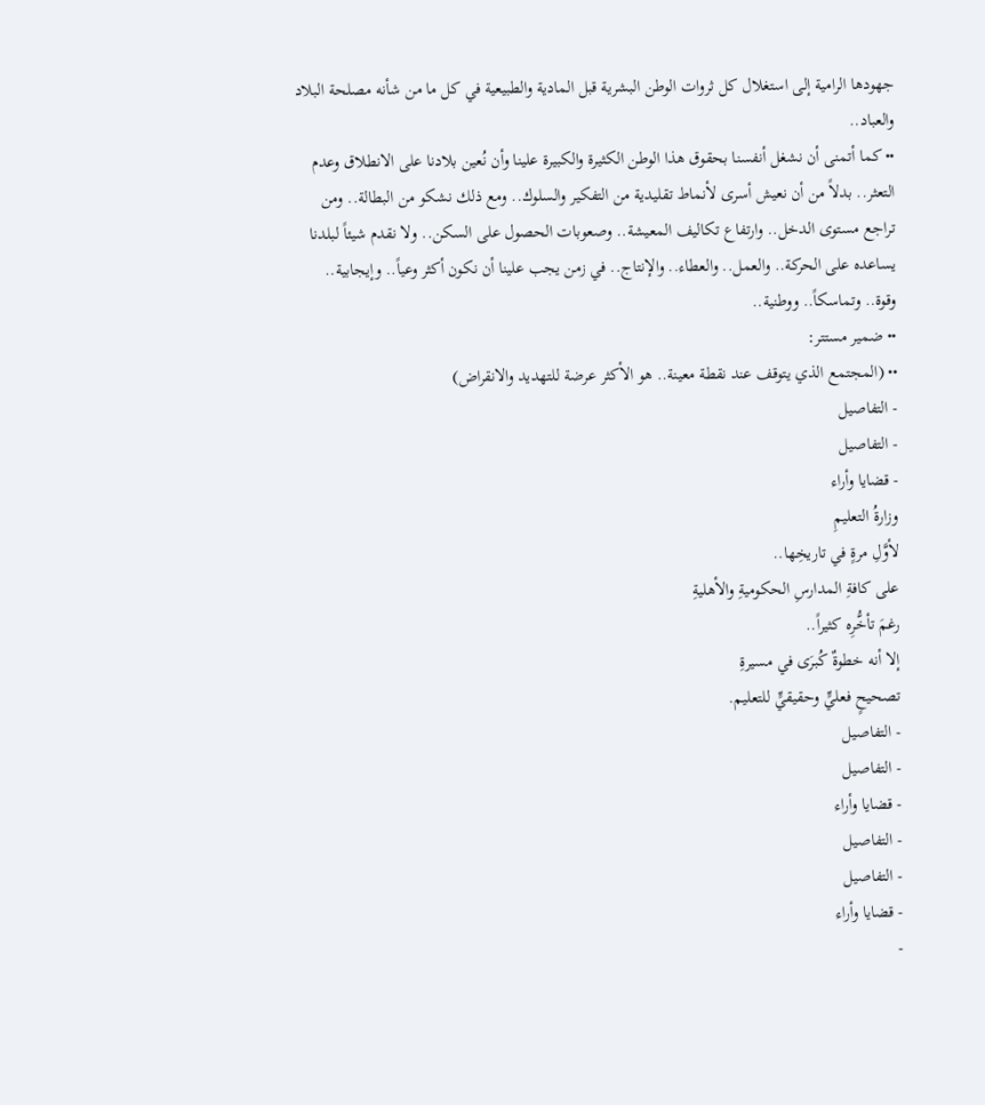جهودها الرامية إلى استغلال كل ثروات الوطن البشرية قبل المادية والطبيعية في كل ما من شأنه مصلحة البلاد والعباد..
•• كما أتمنى أن نشغل أنفسنا بحقوق هذا الوطن الكثيرة والكبيرة علينا وأن نُعين بلادنا على الانطلاق وعدم التعثر.. بدلاً من أن نعيش أسرى لأنماط تقليدية من التفكير والسلوك.. ومع ذلك نشكو من البطالة.. ومن تراجع مستوى الدخل.. وارتفاع تكاليف المعيشة.. وصعوبات الحصول على السكن.. ولا نقدم شيئاً لبلدنا يساعده على الحركة.. والعمل.. والعطاء.. والإنتاج.. في زمن يجب علينا أن نكون أكثر وعياً.. وإيجابية.. وقوة.. وتماسكاً.. ووطنية..
•• ضمير مستتر:
•• (المجتمع الذي يتوقف عند نقطة معينة.. هو الأكثر عرضة للتهديد والانقراض)
- التفاصيل
- التفاصيل
- قضايا وأراء
وزارةُ التعليمِ
لأوَّلِ مرةٍ في تاريخِها..
على كافةِ المدارسِ الحكوميةِ والأهليةِ
رغمَ تأخُّرِه كثيراً..
إلا أنه خطوةٌ كُبرَى في مسيرةِ
تصحيحٍ فعليٍّ وحقيقيٍّ للتعليم.
- التفاصيل
- التفاصيل
- قضايا وأراء
- التفاصيل
- التفاصيل
- قضايا وأراء
-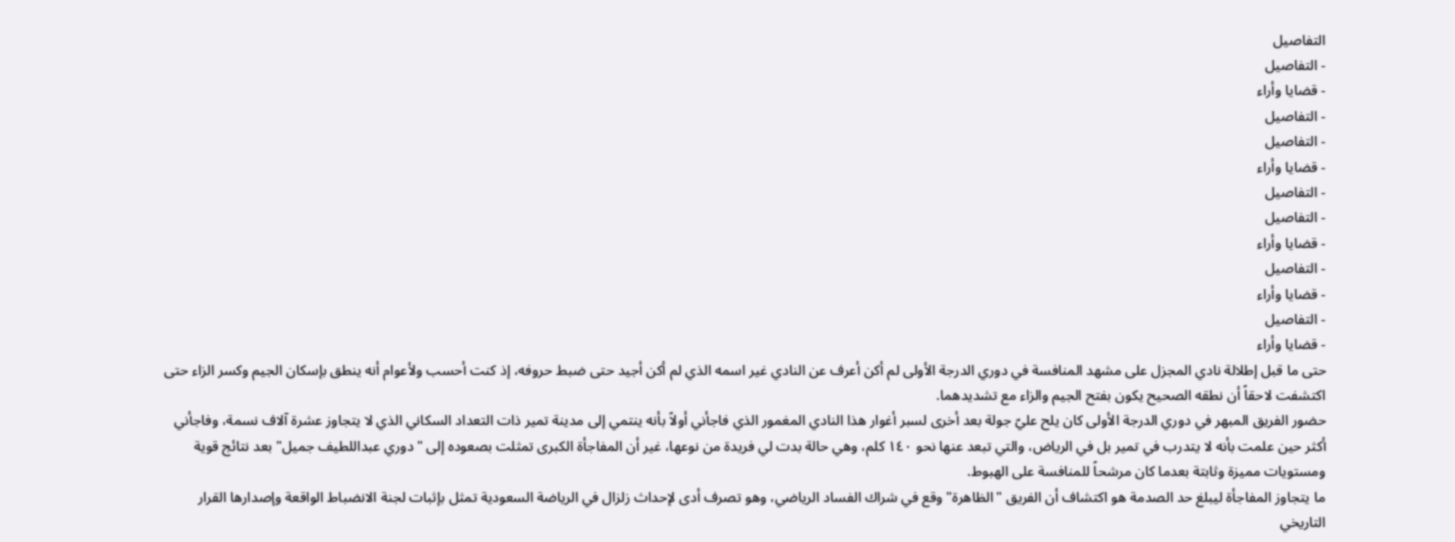التفاصيل
- التفاصيل
- قضايا وأراء
- التفاصيل
- التفاصيل
- قضايا وأراء
- التفاصيل
- التفاصيل
- قضايا وأراء
- التفاصيل
- قضايا وأراء
- التفاصيل
- قضايا وأراء
حتى ما قبل إطلالة نادي المجزل على مشهد المنافسة في دوري الدرجة الأولى لم أكن أعرف عن النادي غير اسمه الذي لم أكن أجيد حتى ضبط حروفه، إذ كنت أحسب ولأعوام أنه ينطق بإسكان الجيم وكسر الزاء حتى اكتشفت لاحقاً أن نطقه الصحيح يكون بفتح الجيم والزاء مع تشديدهما.
حضور الفريق المبهر في دوري الدرجة الأولى كان يلح عليّ جولة بعد أخرى لسبر أغوار هذا النادي المغمور الذي فاجأني أولاً بأنه ينتمي إلى مدينة تمير ذات التعداد السكاني الذي لا يتجاوز عشرة آلاف نسمة، وفاجأني أكثر حين علمت بأنه لا يتدرب في تمير بل في الرياض، والتي تبعد عنها نحو ١٤٠ كلم، وهي حالة بدت لي فريدة من نوعها، غير أن المفاجأة الكبرى تمثلت بصعوده إلى "دوري عبداللطيف جميل" بعد نتائج قوية ومستويات مميزة وثابتة بعدما كان مرشحاً للمنافسة على الهبوط.
ما يتجاوز المفاجأة ليبلغ حد الصدمة هو اكتشاف أن الفريق "الظاهرة" وقع في شراك الفساد الرياضي، وهو تصرف أدى لإحداث زلزال في الرياضة السعودية تمثل بإثبات لجنة الانضباط الواقعة وإصدارها القرار التاريخي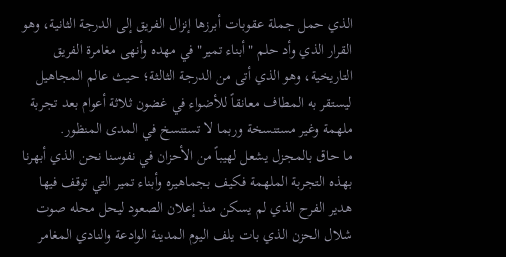الذي حمل جملة عقوبات أبرزها إنزال الفريق إلى الدرجة الثانية، وهو القرار الذي وأد حلم "أبناء تمير" في مهده وأنهى مغامرة الفريق التاريخية، وهو الذي أتى من الدرجة الثالثة؛ حيث عالم المجاهيل ليستقر به المطاف معانقاً للأضواء في غضون ثلاثة أعوام بعد تجربة ملهمة وغير مستنسخة وربما لا تستنسخ في المدى المنظور.
ما حاق بالمجزل يشعل لهيباً من الأحزان في نفوسنا نحن الذي أبهرنا بهذه التجربة الملهمة فكيف بجماهيره وأبناء تمير التي توقف فيها هدير الفرح الذي لم يسكن منذ إعلان الصعود ليحل محله صوت شلال الحزن الذي بات يلف اليوم المدينة الوادعة والنادي المغامر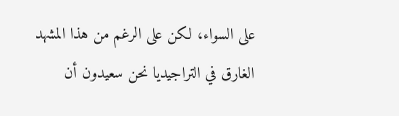على السواء، لكن على الرغم من هذا المشهد الغارق في التراجيديا نحن سعيدون أن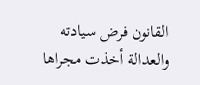القانون فرض سيادته والعدالة أخذت مجراها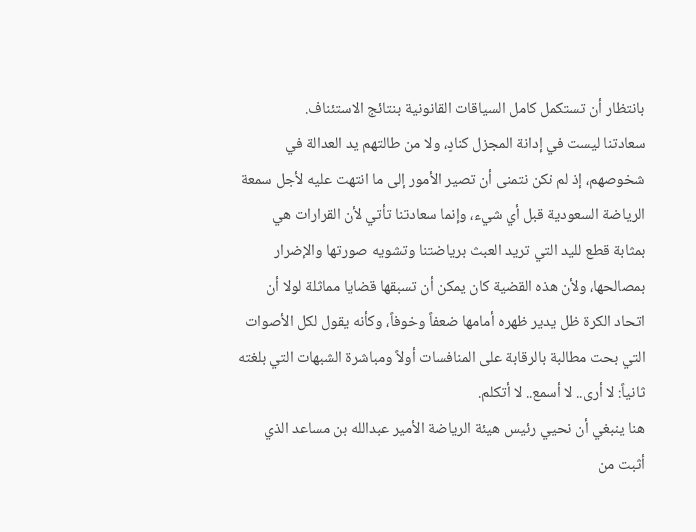بانتظار أن تستكمل كامل السياقات القانونية بنتائج الاستئناف.
سعادتنا ليست في إدانة المجزل كنادٍ، ولا من طالتهم يد العدالة في شخوصهم، إذ لم نكن نتمنى أن تصير الأمور إلى ما انتهت عليه لأجل سمعة الرياضة السعودية قبل أي شيء، وإنما سعادتنا تأتي لأن القرارات هي بمثابة قطع لليد التي تريد العبث برياضتنا وتشويه صورتها والإضرار بمصالحها، ولأن هذه القضية كان يمكن أن تسبقها قضايا مماثلة لولا أن اتحاد الكرة ظل يدير ظهره أمامها ضعفاً وخوفاً، وكأنه يقول لكل الأصوات التي بحت مطالبة بالرقابة على المنافسات أولاً ومباشرة الشبهات التي بلغته ثانياً: لا أرى.. لا أسمع.. لا أتكلم.
هنا ينبغي أن نحيي رئيس هيئة الرياضة الأمير عبدالله بن مساعد الذي أثبت من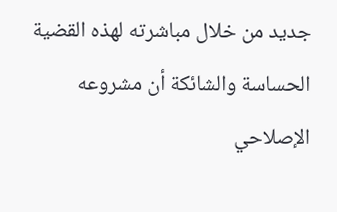جديد من خلال مباشرته لهذه القضية الحساسة والشائكة أن مشروعه الإصلاحي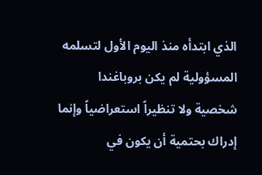الذي ابتدأه منذ اليوم الأول لتسلمه المسؤولية لم يكن بروباغندا شخصية ولا تنظيراً استعراضياً وإنما إدراك بحتمية أن يكون في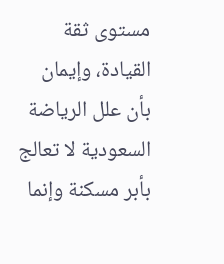مستوى ثقة القيادة، وإيمان بأن علل الرياضة السعودية لا تعالج بأبر مسكنة وإنما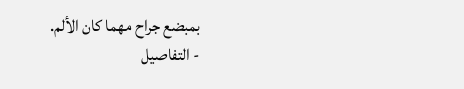بمبضع جراح مهما كان الألم.
- التفاصيل